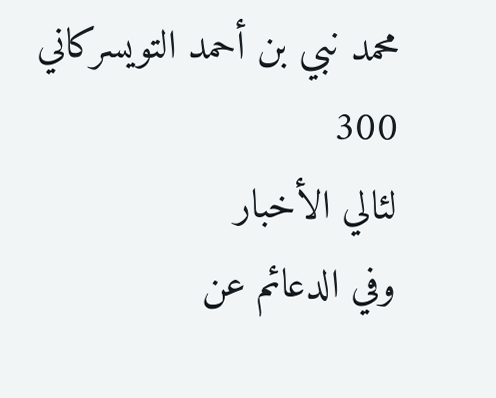محمد نبي بن أحمد التويسركاني
300
لئالي الأخبار
وفي الدعائم عن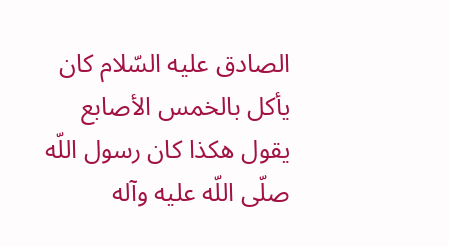الصادق عليه السّلام كان يأكل بالخمس الأصابع يقول هكذا كان رسول اللّه صلّى اللّه عليه وآله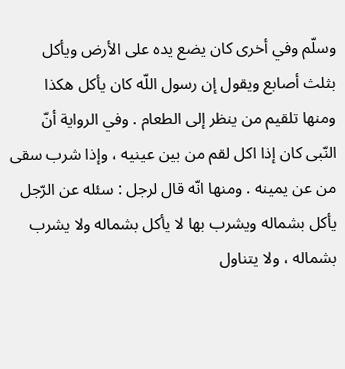وسلّم وفي أخرى كان يضع يده على الأرض ويأكل بثلث أصابع ويقول إن رسول اللّه كان يأكل هكذا ومنها تلقيم من ينظر إلى الطعام . وفي الرواية أنّ النّبى كان إذا اكل لقم من بين عينيه ، وإذا شرب سقى من عن يمينه . ومنها انّه قال لرجل : سئله عن الرّجل يأكل بشماله ويشرب بها لا يأكل بشماله ولا يشرب بشماله ، ولا يتناول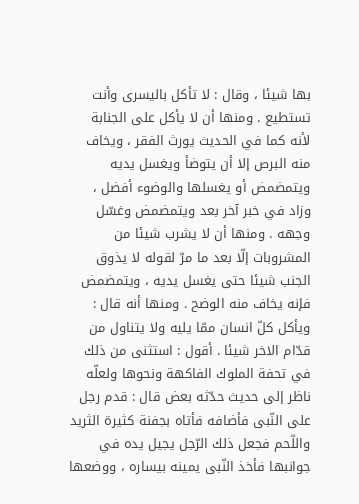بها شيئا ، وقال : لا تأكل باليسرى وأنت تستطيع . ومنها أن لا يأكل على الجنابة لأنه كما في الحديث يورث الفقر ، ويخاف منه البرص إلا أن يتوضأ ويغسل يديه ويتمضمض أو يغسلها والوضوء أفضل ، وزاد في خبر آخر بعد ويتمضمض وغسّل وجهه . ومنها أن لا يشرب شيئا من المشروبات إلّا بعد ما مرّ لقوله لا يذوق الجنب شيئا حتى يغسل يديه ، ويتمضمض فإنه يخاف منه الوضح . ومنها أنه قال : ويأكل كلّ انسان ممّا يليه ولا يتناول من قدّام الاخر شيئا . أقول : استثنى من ذلك في تحفة الملوك الفاكهة ونحوها ولعلّه ناظر إلى حديث حدّثه بعض قال : قدم رجل على النّبى فأضافه فأتاه بجفنة كثيرة الثريد واللّحم فجعل ذلك الرّجل يجيل يده في جوانبها فأخذ النّبى يمينه بيساره ، ووضعها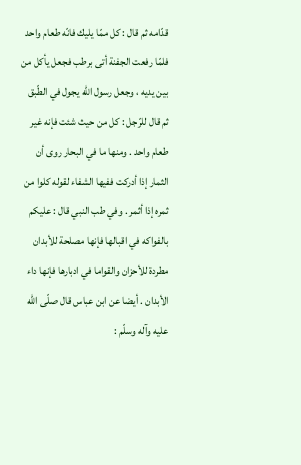قدّامه ثم قال : كل ممّا يليك فانّه طعام واحد فلمّا رفعت الجفنة أتى برطب فجعل يأكل من بين يديه ، وجعل رسول اللّه يجول في الطّبق ثم قال للرّجل : كل من حيث شئت فإنه غير طعام واحد . ومنها ما في البحار روى أن الثمار إذا أدركت ففيها الشفاء لقوله كلوا من ثمره إذا أثمر . وفي طب النبي قال : عليكم بالفواكه في اقبالها فإنها مصلحة للأبدان مطردة للأحزان والقواما في ادبارها فإنها داء الأبدان . أيضا عن ابن عباس قال صلّى اللّه عليه وآله وسلّم :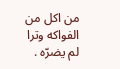من اكل من الفواكه وترا لم يضرّه .